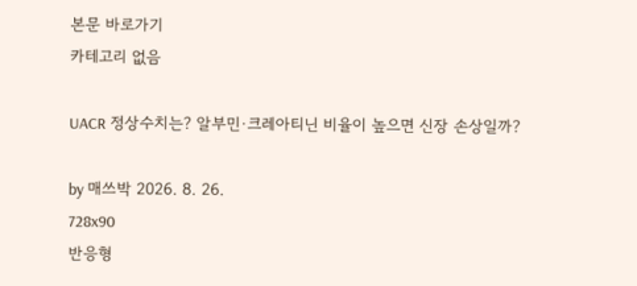본문 바로가기
카테고리 없음

UACR 정상수치는? 알부민·크레아티닌 비율이 높으면 신장 손상일까?

by 매쓰박 2026. 8. 26.
728x90
반응형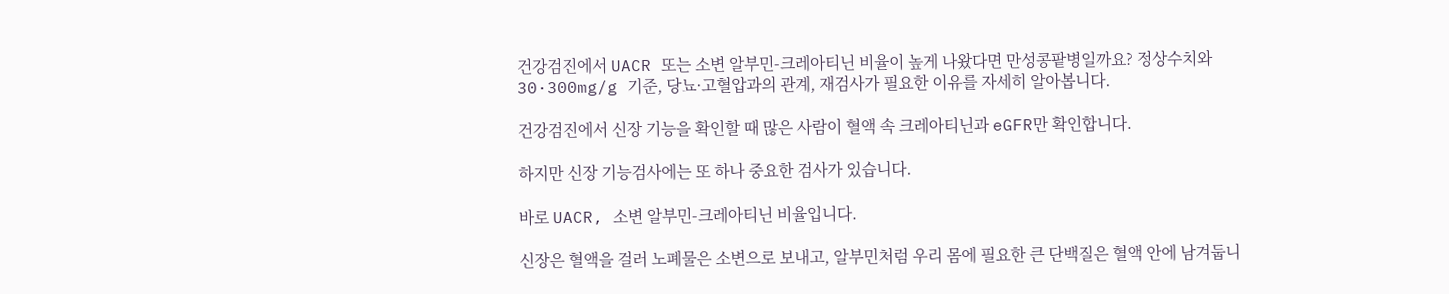건강검진에서 UACR 또는 소변 알부민-크레아티닌 비율이 높게 나왔다면 만성콩팥병일까요? 정상수치와 30·300mg/g 기준, 당뇨·고혈압과의 관계, 재검사가 필요한 이유를 자세히 알아봅니다.

건강검진에서 신장 기능을 확인할 때 많은 사람이 혈액 속 크레아티닌과 eGFR만 확인합니다.

하지만 신장 기능검사에는 또 하나 중요한 검사가 있습니다.

바로 UACR, 소변 알부민-크레아티닌 비율입니다.

신장은 혈액을 걸러 노폐물은 소변으로 보내고, 알부민처럼 우리 몸에 필요한 큰 단백질은 혈액 안에 남겨둡니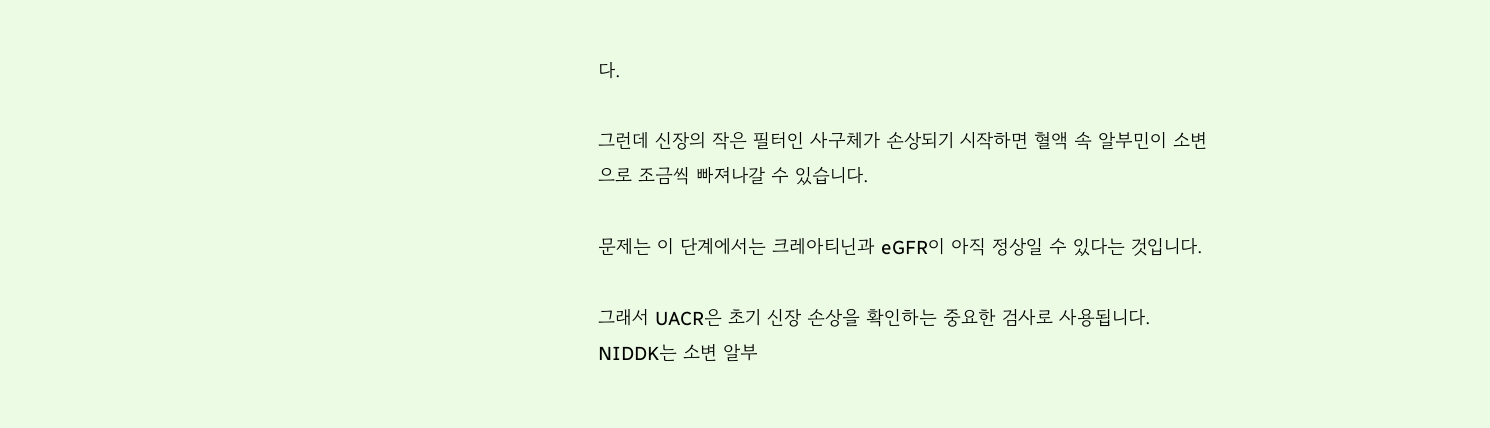다.

그런데 신장의 작은 필터인 사구체가 손상되기 시작하면 혈액 속 알부민이 소변으로 조금씩 빠져나갈 수 있습니다.

문제는 이 단계에서는 크레아티닌과 eGFR이 아직 정상일 수 있다는 것입니다.

그래서 UACR은 초기 신장 손상을 확인하는 중요한 검사로 사용됩니다. NIDDK는 소변 알부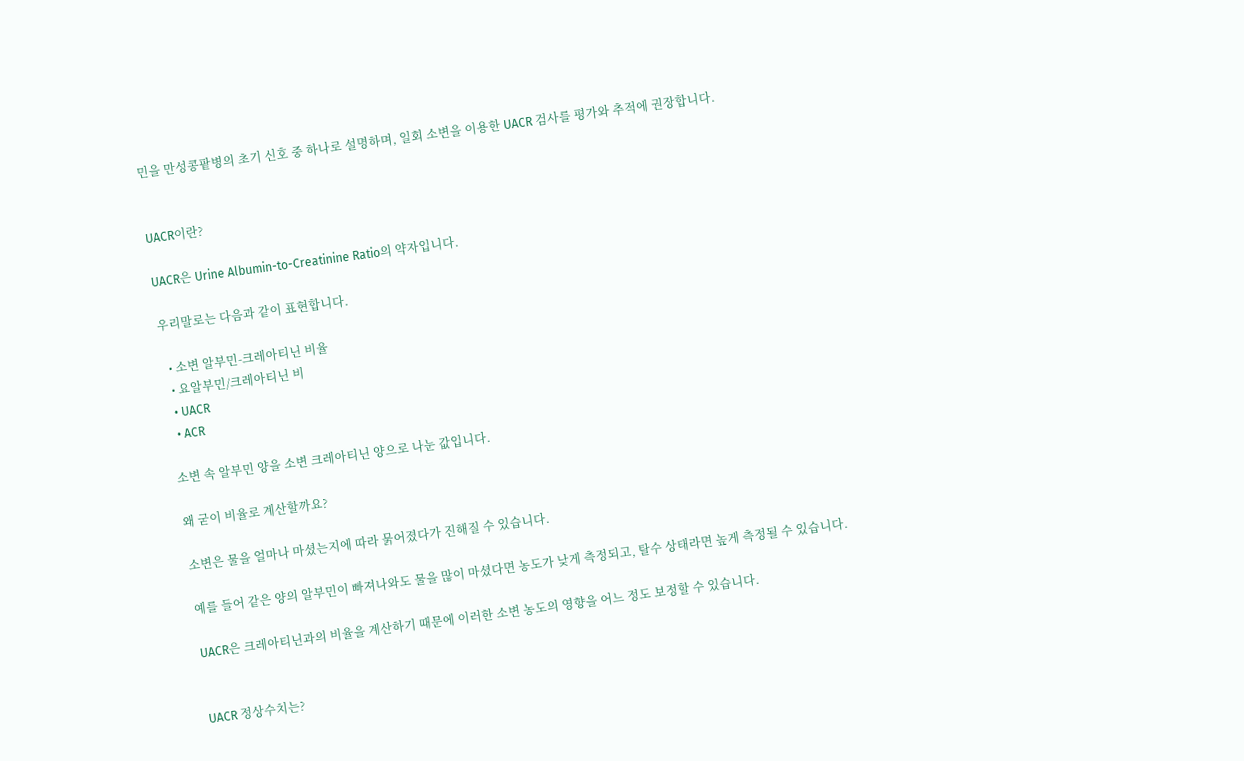민을 만성콩팥병의 초기 신호 중 하나로 설명하며, 일회 소변을 이용한 UACR 검사를 평가와 추적에 권장합니다.


UACR이란?

UACR은 Urine Albumin-to-Creatinine Ratio의 약자입니다.

우리말로는 다음과 같이 표현합니다.

  • 소변 알부민-크레아티닌 비율
  • 요알부민/크레아티닌 비
  • UACR
  • ACR

소변 속 알부민 양을 소변 크레아티닌 양으로 나눈 값입니다.

왜 굳이 비율로 계산할까요?

소변은 물을 얼마나 마셨는지에 따라 묽어졌다가 진해질 수 있습니다.

예를 들어 같은 양의 알부민이 빠져나와도 물을 많이 마셨다면 농도가 낮게 측정되고, 탈수 상태라면 높게 측정될 수 있습니다.

UACR은 크레아티닌과의 비율을 계산하기 때문에 이러한 소변 농도의 영향을 어느 정도 보정할 수 있습니다.


UACR 정상수치는?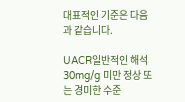대표적인 기준은 다음과 같습니다.

UACR일반적인 해석
30mg/g 미만 정상 또는 경미한 수준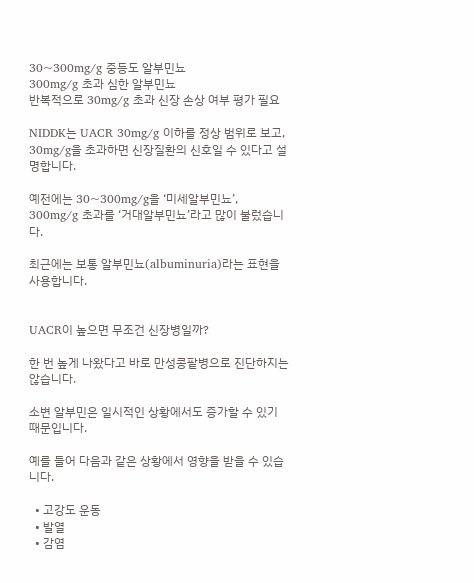30~300mg/g 중등도 알부민뇨
300mg/g 초과 심한 알부민뇨
반복적으로 30mg/g 초과 신장 손상 여부 평가 필요

NIDDK는 UACR 30mg/g 이하를 정상 범위로 보고, 30mg/g을 초과하면 신장질환의 신호일 수 있다고 설명합니다.

예전에는 30~300mg/g을 ‘미세알부민뇨’, 300mg/g 초과를 ‘거대알부민뇨’라고 많이 불렀습니다.

최근에는 보통 알부민뇨(albuminuria)라는 표현을 사용합니다.


UACR이 높으면 무조건 신장병일까?

한 번 높게 나왔다고 바로 만성콩팥병으로 진단하지는 않습니다.

소변 알부민은 일시적인 상황에서도 증가할 수 있기 때문입니다.

예를 들어 다음과 같은 상황에서 영향을 받을 수 있습니다.

  • 고강도 운동
  • 발열
  • 감염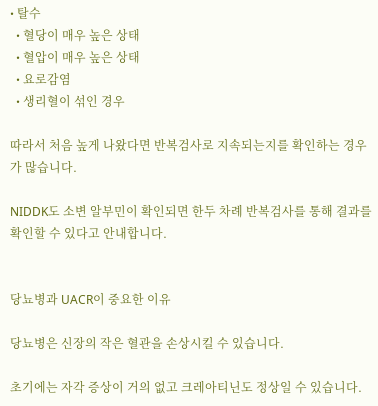• 탈수
  • 혈당이 매우 높은 상태
  • 혈압이 매우 높은 상태
  • 요로감염
  • 생리혈이 섞인 경우

따라서 처음 높게 나왔다면 반복검사로 지속되는지를 확인하는 경우가 많습니다.

NIDDK도 소변 알부민이 확인되면 한두 차례 반복검사를 통해 결과를 확인할 수 있다고 안내합니다.


당뇨병과 UACR이 중요한 이유

당뇨병은 신장의 작은 혈관을 손상시킬 수 있습니다.

초기에는 자각 증상이 거의 없고 크레아티닌도 정상일 수 있습니다.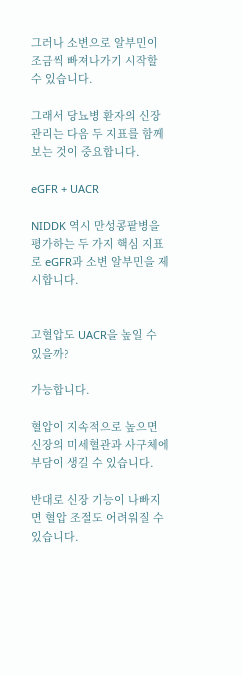그러나 소변으로 알부민이 조금씩 빠져나가기 시작할 수 있습니다.

그래서 당뇨병 환자의 신장 관리는 다음 두 지표를 함께 보는 것이 중요합니다.

eGFR + UACR

NIDDK 역시 만성콩팥병을 평가하는 두 가지 핵심 지표로 eGFR과 소변 알부민을 제시합니다.


고혈압도 UACR을 높일 수 있을까?

가능합니다.

혈압이 지속적으로 높으면 신장의 미세혈관과 사구체에 부담이 생길 수 있습니다.

반대로 신장 기능이 나빠지면 혈압 조절도 어려워질 수 있습니다.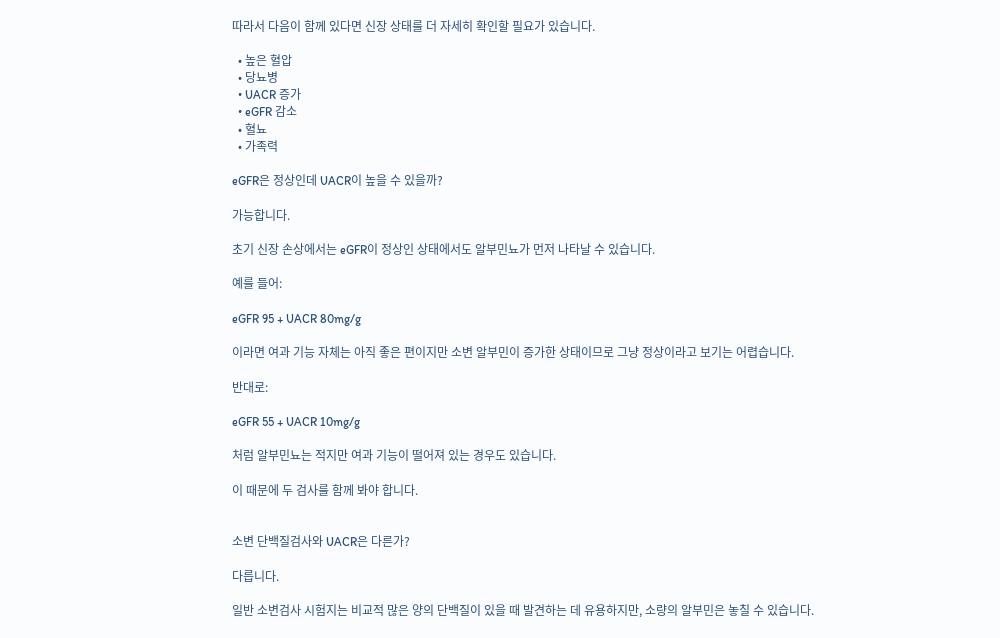따라서 다음이 함께 있다면 신장 상태를 더 자세히 확인할 필요가 있습니다.

  • 높은 혈압
  • 당뇨병
  • UACR 증가
  • eGFR 감소
  • 혈뇨
  • 가족력

eGFR은 정상인데 UACR이 높을 수 있을까?

가능합니다.

초기 신장 손상에서는 eGFR이 정상인 상태에서도 알부민뇨가 먼저 나타날 수 있습니다.

예를 들어:

eGFR 95 + UACR 80mg/g

이라면 여과 기능 자체는 아직 좋은 편이지만 소변 알부민이 증가한 상태이므로 그냥 정상이라고 보기는 어렵습니다.

반대로:

eGFR 55 + UACR 10mg/g

처럼 알부민뇨는 적지만 여과 기능이 떨어져 있는 경우도 있습니다.

이 때문에 두 검사를 함께 봐야 합니다.


소변 단백질검사와 UACR은 다른가?

다릅니다.

일반 소변검사 시험지는 비교적 많은 양의 단백질이 있을 때 발견하는 데 유용하지만, 소량의 알부민은 놓칠 수 있습니다.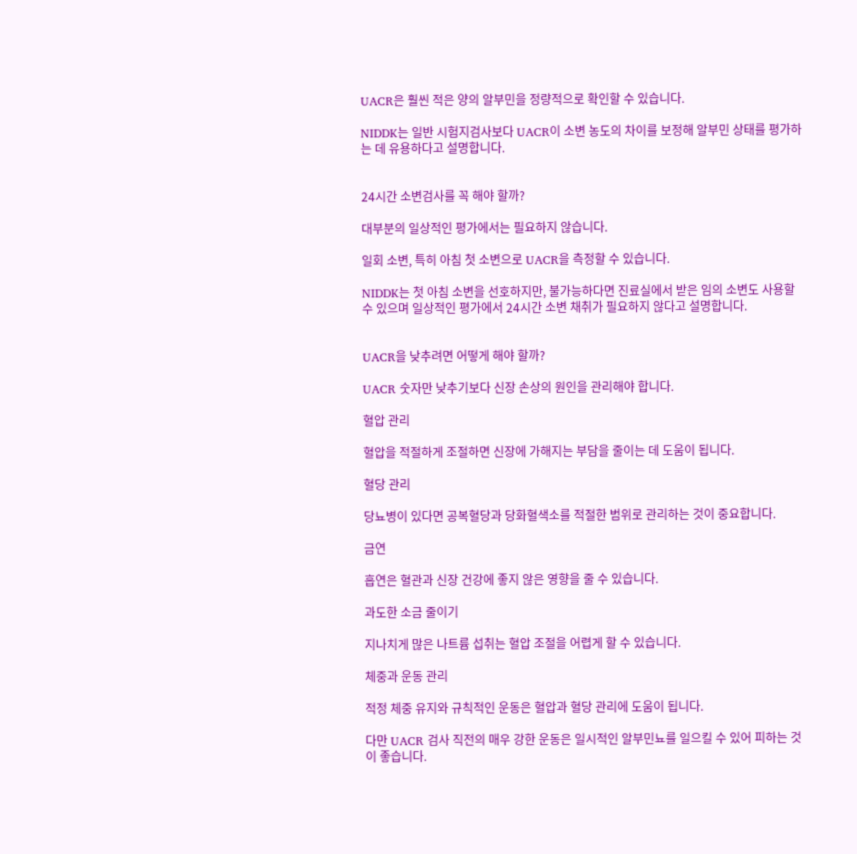UACR은 훨씬 적은 양의 알부민을 정량적으로 확인할 수 있습니다.

NIDDK는 일반 시험지검사보다 UACR이 소변 농도의 차이를 보정해 알부민 상태를 평가하는 데 유용하다고 설명합니다.


24시간 소변검사를 꼭 해야 할까?

대부분의 일상적인 평가에서는 필요하지 않습니다.

일회 소변, 특히 아침 첫 소변으로 UACR을 측정할 수 있습니다.

NIDDK는 첫 아침 소변을 선호하지만, 불가능하다면 진료실에서 받은 임의 소변도 사용할 수 있으며 일상적인 평가에서 24시간 소변 채취가 필요하지 않다고 설명합니다.


UACR을 낮추려면 어떻게 해야 할까?

UACR 숫자만 낮추기보다 신장 손상의 원인을 관리해야 합니다.

혈압 관리

혈압을 적절하게 조절하면 신장에 가해지는 부담을 줄이는 데 도움이 됩니다.

혈당 관리

당뇨병이 있다면 공복혈당과 당화혈색소를 적절한 범위로 관리하는 것이 중요합니다.

금연

흡연은 혈관과 신장 건강에 좋지 않은 영향을 줄 수 있습니다.

과도한 소금 줄이기

지나치게 많은 나트륨 섭취는 혈압 조절을 어렵게 할 수 있습니다.

체중과 운동 관리

적정 체중 유지와 규칙적인 운동은 혈압과 혈당 관리에 도움이 됩니다.

다만 UACR 검사 직전의 매우 강한 운동은 일시적인 알부민뇨를 일으킬 수 있어 피하는 것이 좋습니다.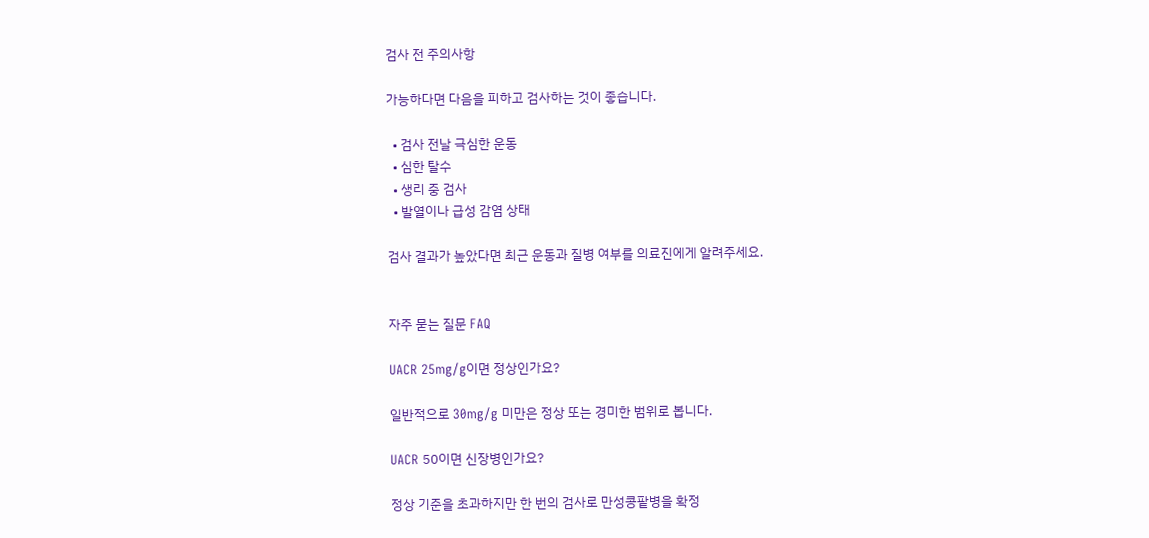검사 전 주의사항

가능하다면 다음을 피하고 검사하는 것이 좋습니다.

  • 검사 전날 극심한 운동
  • 심한 탈수
  • 생리 중 검사
  • 발열이나 급성 감염 상태

검사 결과가 높았다면 최근 운동과 질병 여부를 의료진에게 알려주세요.


자주 묻는 질문 FAQ

UACR 25mg/g이면 정상인가요?

일반적으로 30mg/g 미만은 정상 또는 경미한 범위로 봅니다.

UACR 50이면 신장병인가요?

정상 기준을 초과하지만 한 번의 검사로 만성콩팥병을 확정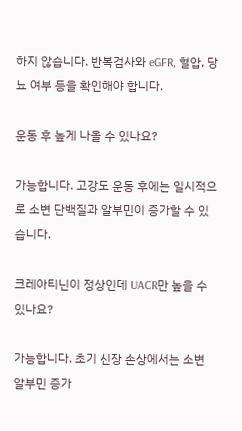하지 않습니다. 반복검사와 eGFR, 혈압, 당뇨 여부 등을 확인해야 합니다.

운동 후 높게 나올 수 있나요?

가능합니다. 고강도 운동 후에는 일시적으로 소변 단백질과 알부민이 증가할 수 있습니다.

크레아티닌이 정상인데 UACR만 높을 수 있나요?

가능합니다. 초기 신장 손상에서는 소변 알부민 증가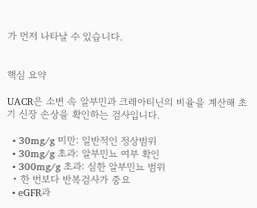가 먼저 나타날 수 있습니다.


핵심 요약

UACR은 소변 속 알부민과 크레아티닌의 비율을 계산해 초기 신장 손상을 확인하는 검사입니다.

  • 30mg/g 미만: 일반적인 정상범위
  • 30mg/g 초과: 알부민뇨 여부 확인
  • 300mg/g 초과: 심한 알부민뇨 범위
  • 한 번보다 반복검사가 중요
  • eGFR과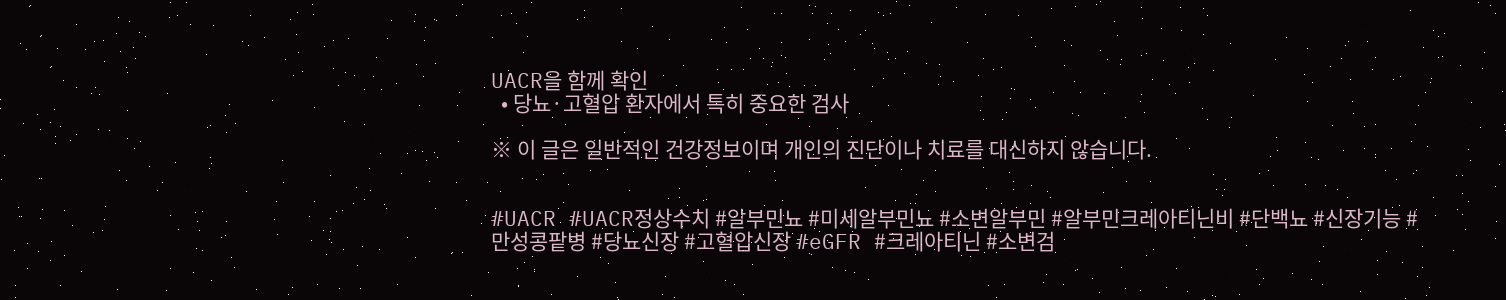UACR을 함께 확인
  • 당뇨·고혈압 환자에서 특히 중요한 검사

※ 이 글은 일반적인 건강정보이며 개인의 진단이나 치료를 대신하지 않습니다.


#UACR #UACR정상수치 #알부민뇨 #미세알부민뇨 #소변알부민 #알부민크레아티닌비 #단백뇨 #신장기능 #만성콩팥병 #당뇨신장 #고혈압신장 #eGFR #크레아티닌 #소변검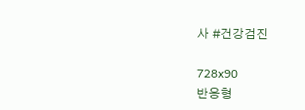사 #건강검진

728x90
반응형